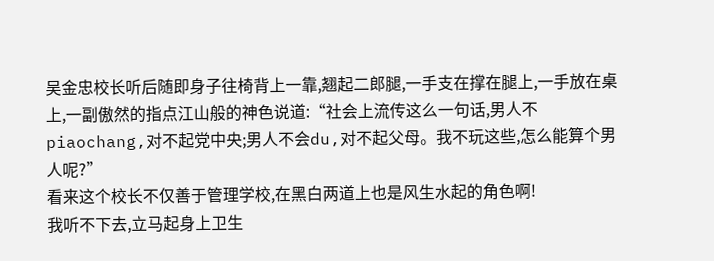吴金忠校长听后随即身子往椅背上一靠,翘起二郎腿,一手支在撑在腿上,一手放在桌上,一副傲然的指点江山般的神色说道:“社会上流传这么一句话,男人不piaochang,对不起党中央;男人不会du,对不起父母。我不玩这些,怎么能算个男人呢?”
看来这个校长不仅善于管理学校,在黑白两道上也是风生水起的角色啊!
我听不下去,立马起身上卫生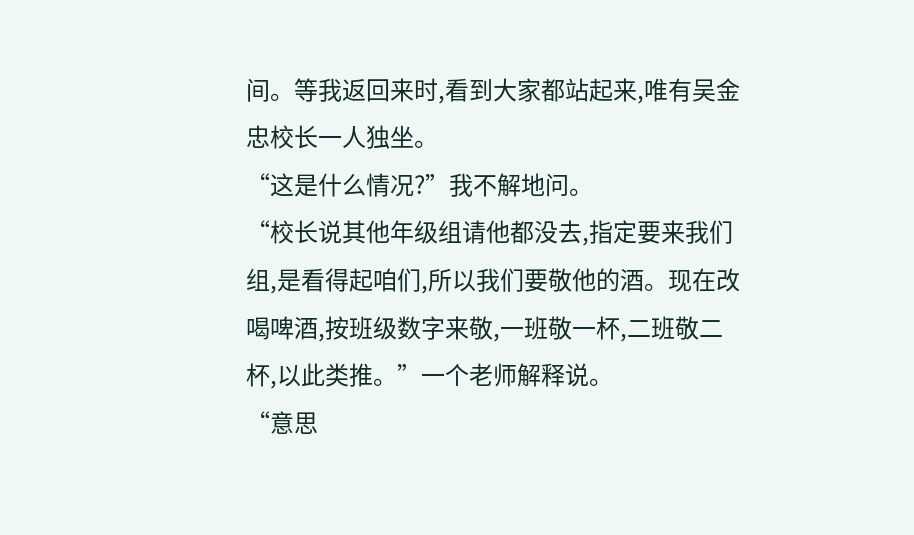间。等我返回来时,看到大家都站起来,唯有吴金忠校长一人独坐。
“这是什么情况?”我不解地问。
“校长说其他年级组请他都没去,指定要来我们组,是看得起咱们,所以我们要敬他的酒。现在改喝啤酒,按班级数字来敬,一班敬一杯,二班敬二杯,以此类推。”一个老师解释说。
“意思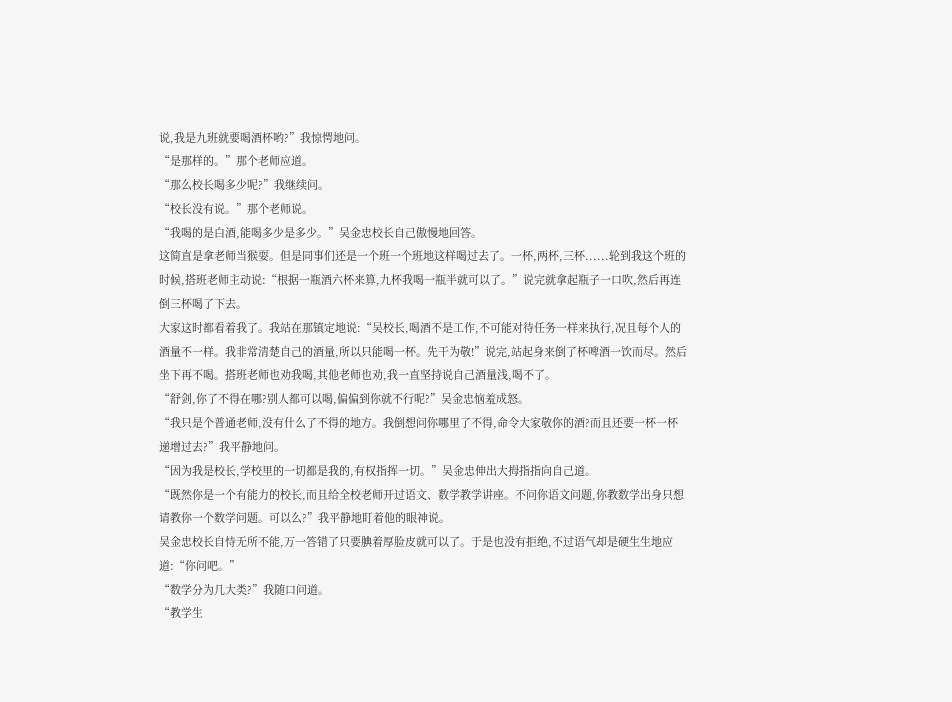说,我是九班就要喝酒杯哟?”我惊愕地问。
“是那样的。”那个老师应道。
“那么校长喝多少呢?”我继续问。
“校长没有说。”那个老师说。
“我喝的是白酒,能喝多少是多少。”吴金忠校长自己傲慢地回答。
这简直是拿老师当猴耍。但是同事们还是一个班一个班地这样喝过去了。一杯,两杯,三杯......轮到我这个班的时候,搭班老师主动说:“根据一瓶酒六杯来算,九杯我喝一瓶半就可以了。”说完就拿起瓶子一口吹,然后再连倒三杯喝了下去。
大家这时都看着我了。我站在那镇定地说:“吴校长,喝酒不是工作,不可能对待任务一样来执行,况且每个人的酒量不一样。我非常清楚自己的酒量,所以只能喝一杯。先干为敬!”说完,站起身来倒了杯啤酒一饮而尽。然后坐下再不喝。搭班老师也劝我喝,其他老师也劝,我一直坚持说自己酒量浅,喝不了。
“舒剑,你了不得在哪?别人都可以喝,偏偏到你就不行呢?”吴金忠恼羞成怒。
“我只是个普通老师,没有什么了不得的地方。我倒想问你哪里了不得,命令大家敬你的酒?而且还要一杯一杯递增过去?”我平静地问。
“因为我是校长,学校里的一切都是我的,有权指挥一切。”吴金忠伸出大拇指指向自己道。
“既然你是一个有能力的校长,而且给全校老师开过语文、数学教学讲座。不问你语文问题,你教数学出身只想请教你一个数学问题。可以么?”我平静地盯着他的眼神说。
吴金忠校长自恃无所不能,万一答错了只要腆着厚脸皮就可以了。于是也没有拒绝,不过语气却是硬生生地应道:“你问吧。”
“数学分为几大类?”我随口问道。
“教学生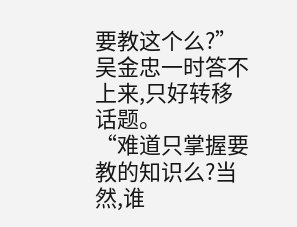要教这个么?”吴金忠一时答不上来,只好转移话题。
“难道只掌握要教的知识么?当然,谁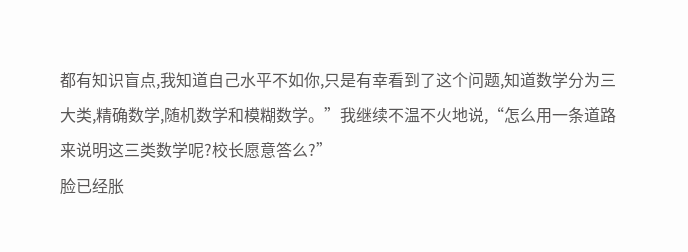都有知识盲点,我知道自己水平不如你,只是有幸看到了这个问题,知道数学分为三大类,精确数学,随机数学和模糊数学。”我继续不温不火地说,“怎么用一条道路来说明这三类数学呢?校长愿意答么?”
脸已经胀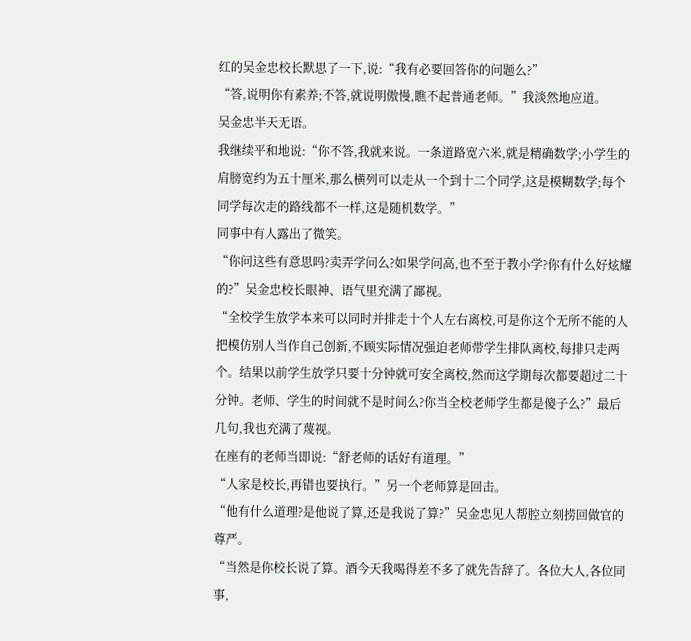红的吴金忠校长默思了一下,说:“我有必要回答你的问题么?”
“答,说明你有素养;不答,就说明傲慢,瞧不起普通老师。”我淡然地应道。
吴金忠半天无语。
我继续平和地说:“你不答,我就来说。一条道路宽六米,就是精确数学;小学生的肩膀宽约为五十厘米,那么横列可以走从一个到十二个同学,这是模糊数学;每个同学每次走的路线都不一样,这是随机数学。”
同事中有人露出了微笑。
“你问这些有意思吗?卖弄学问么?如果学问高,也不至于教小学?你有什么好炫耀的?”吴金忠校长眼神、语气里充满了鄙视。
“全校学生放学本来可以同时并排走十个人左右离校,可是你这个无所不能的人把模仿别人当作自己创新,不顾实际情况强迫老师带学生排队离校,每排只走两个。结果以前学生放学只要十分钟就可安全离校,然而这学期每次都要超过二十分钟。老师、学生的时间就不是时间么?你当全校老师学生都是傻子么?”最后几句,我也充满了蔑视。
在座有的老师当即说:“舒老师的话好有道理。”
“人家是校长,再错也要执行。”另一个老师算是回击。
“他有什么道理?是他说了算,还是我说了算?”吴金忠见人帮腔立刻捞回做官的尊严。
“当然是你校长说了算。酒今天我喝得差不多了就先告辞了。各位大人,各位同事,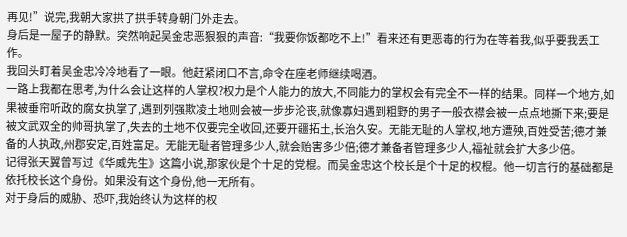再见!”说完,我朝大家拱了拱手转身朝门外走去。
身后是一屋子的静默。突然响起吴金忠恶狠狠的声音:“我要你饭都吃不上!”看来还有更恶毒的行为在等着我,似乎要我丢工作。
我回头盯着吴金忠冷冷地看了一眼。他赶紧闭口不言,命令在座老师继续喝酒。
一路上我都在思考,为什么会让这样的人掌权?权力是个人能力的放大,不同能力的掌权会有完全不一样的结果。同样一个地方,如果被垂帘听政的腐女执掌了,遇到列强欺凌土地则会被一步步沦丧,就像寡妇遇到粗野的男子一般衣襟会被一点点地撕下来;要是被文武双全的帅哥执掌了,失去的土地不仅要完全收回,还要开疆拓土,长治久安。无能无耻的人掌权,地方遭殃,百姓受苦;德才兼备的人执政,州郡安定,百姓富足。无能无耻者管理多少人,就会贻害多少倍;德才兼备者管理多少人,福祉就会扩大多少倍。
记得张天翼曾写过《华威先生》这篇小说,那家伙是个十足的党棍。而吴金忠这个校长是个十足的权棍。他一切言行的基础都是依托校长这个身份。如果没有这个身份,他一无所有。
对于身后的威胁、恐吓,我始终认为这样的权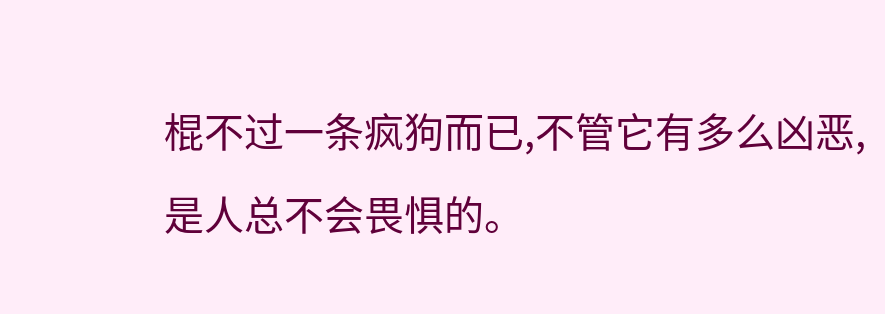棍不过一条疯狗而已,不管它有多么凶恶,是人总不会畏惧的。